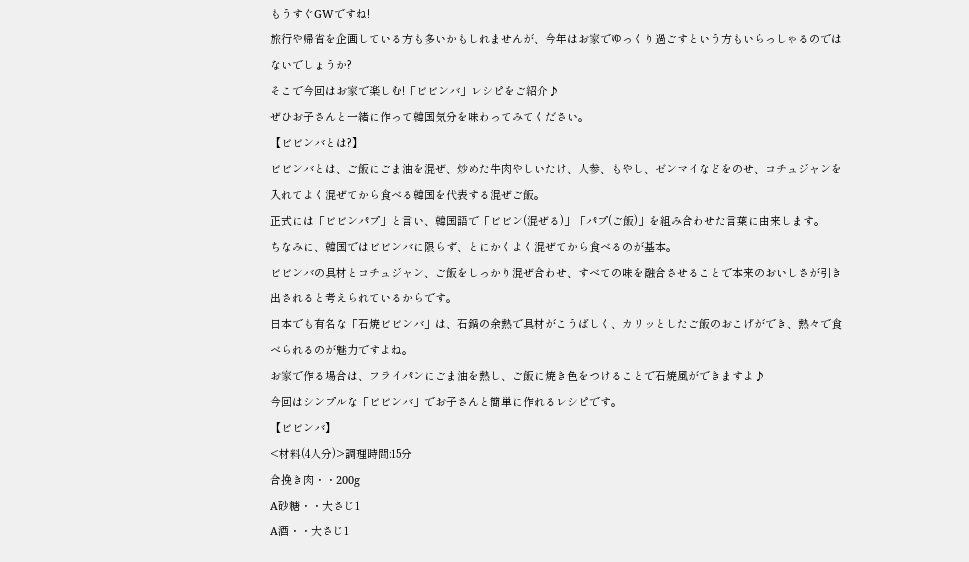もうすぐGWですね!
旅行や帰省を企画している方も多いかもしれませんが、今年はお家でゆっくり過ごすという方もいらっしゃるのではないでしょうか?
そこで今回はお家で楽しむ!「ビビンバ」レシピをご紹介♪
ぜひお子さんと一緒に作って韓国気分を味わってみてください。
【ビビンバとは?】
ビビンバとは、ご飯にごま油を混ぜ、炒めた牛肉やしいたけ、人参、もやし、ゼンマイなどをのせ、コチュジャンを入れてよく混ぜてから食べる韓国を代表する混ぜご飯。
正式には「ビビンパプ」と言い、韓国語で「ビビン(混ぜる)」「パプ(ご飯)」を組み合わせた言葉に由来します。
ちなみに、韓国ではビビンバに限らず、とにかくよく混ぜてから食べるのが基本。
ビビンバの具材とコチュジャン、ご飯をしっかり混ぜ合わせ、すべての味を融合させることで本来のおいしさが引き出されると考えられているからです。
日本でも有名な「石焼ビビンバ」は、石鍋の余熱で具材がこうばしく、カリッとしたご飯のおこげができ、熱々で食べられるのが魅力ですよね。
お家で作る場合は、フライパンにごま油を熱し、ご飯に焼き色をつけることで石焼風ができますよ♪
今回はシンプルな「ビビンバ」でお子さんと簡単に作れるレシピです。
【ビビンバ】
<材料(4人分)>調理時間:15分
合挽き肉・・200g
A砂糖・・大さじ1
A酒・・大さじ1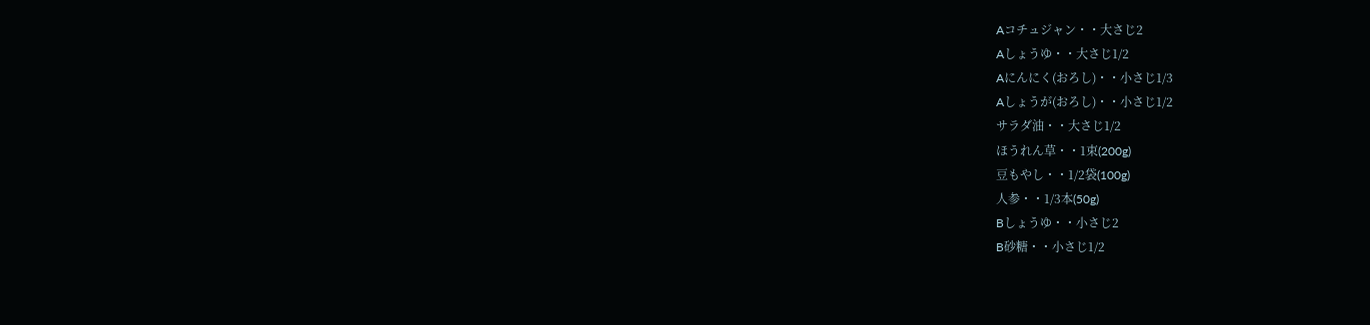Aコチュジャン・・大さじ2
Aしょうゆ・・大さじ1/2
Aにんにく(おろし)・・小さじ1/3
Aしょうが(おろし)・・小さじ1/2
サラダ油・・大さじ1/2
ほうれん草・・1束(200g)
豆もやし・・1/2袋(100g)
人参・・1/3本(50g)
Bしょうゆ・・小さじ2
B砂糖・・小さじ1/2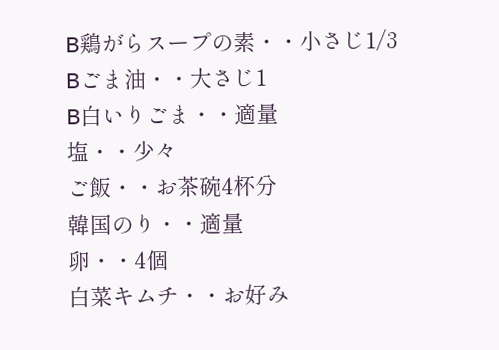B鶏がらスープの素・・小さじ1/3
Bごま油・・大さじ1
B白いりごま・・適量
塩・・少々
ご飯・・お茶碗4杯分
韓国のり・・適量
卵・・4個
白菜キムチ・・お好み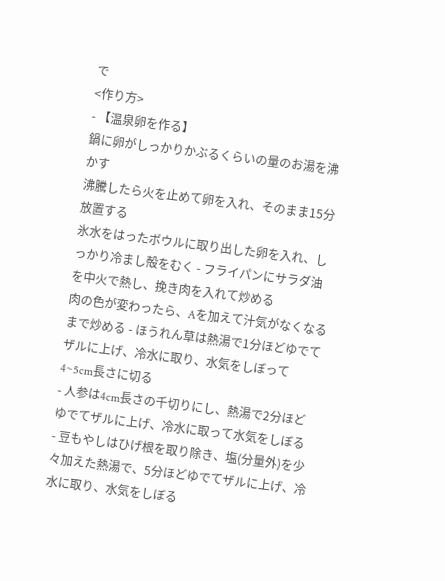で
<作り方>
- 【温泉卵を作る】
鍋に卵がしっかりかぶるくらいの量のお湯を沸かす
沸騰したら火を止めて卵を入れ、そのまま15分放置する
氷水をはったボウルに取り出した卵を入れ、しっかり冷まし殻をむく - フライパンにサラダ油を中火で熱し、挽き肉を入れて炒める
肉の色が変わったら、Aを加えて汁気がなくなるまで炒める - ほうれん草は熱湯で1分ほどゆでてザルに上げ、冷水に取り、水気をしぼって4~5cm長さに切る
- 人参は4cm長さの千切りにし、熱湯で2分ほどゆでてザルに上げ、冷水に取って水気をしぼる
- 豆もやしはひげ根を取り除き、塩(分量外)を少々加えた熱湯で、5分ほどゆでてザルに上げ、冷水に取り、水気をしぼる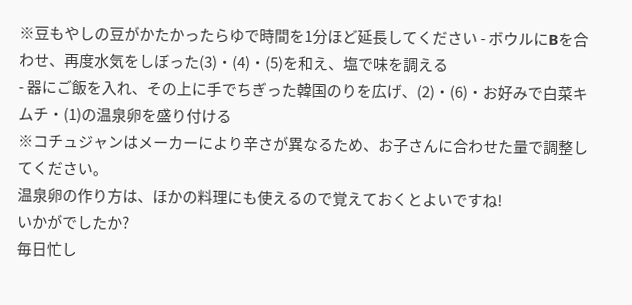※豆もやしの豆がかたかったらゆで時間を1分ほど延長してください - ボウルにBを合わせ、再度水気をしぼった(3)・(4)・(5)を和え、塩で味を調える
- 器にご飯を入れ、その上に手でちぎった韓国のりを広げ、(2)・(6)・お好みで白菜キムチ・(1)の温泉卵を盛り付ける
※コチュジャンはメーカーにより辛さが異なるため、お子さんに合わせた量で調整してください。
温泉卵の作り方は、ほかの料理にも使えるので覚えておくとよいですね!
いかがでしたか?
毎日忙し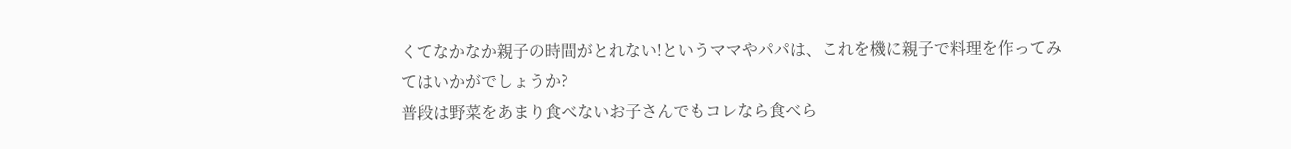くてなかなか親子の時間がとれない!というママやパパは、これを機に親子で料理を作ってみてはいかがでしょうか?
普段は野菜をあまり食べないお子さんでもコレなら食べら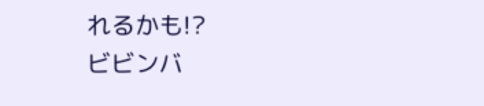れるかも!?
ビビンバ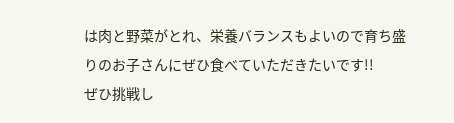は肉と野菜がとれ、栄養バランスもよいので育ち盛りのお子さんにぜひ食べていただきたいです!!
ぜひ挑戦し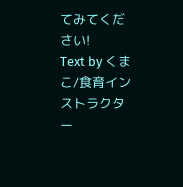てみてください!
Text by くまこ/食育インストラクター